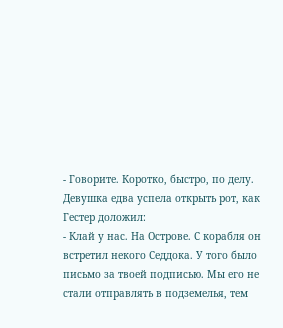- Говорите. Коротко, быстро, по делу.
Девушка едва успела открыть рот, как Гестер доложил:
- Клай у нас. На Острове. С корабля он встретил некого Седдока. У того было письмо за твоей подписью. Мы его не стали отправлять в подземелья, тем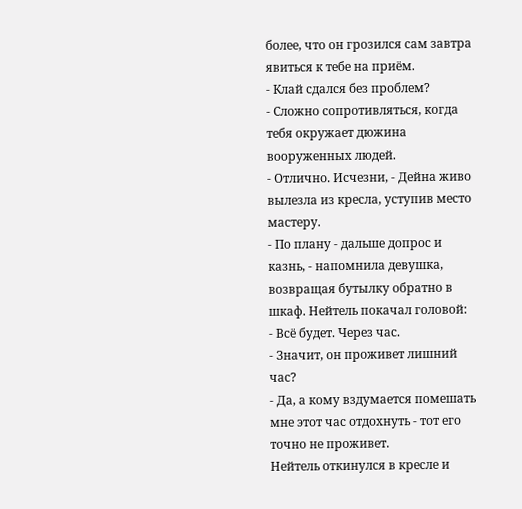более, что он грозился сам завтра явиться к тебе на приём.
- Клай сдался без проблем?
- Сложно сопротивляться, когда тебя окружает дюжина вооруженных людей.
- Отлично. Исчезни, - Дейна живо вылезла из кресла, уступив место мастеру.
- По плану - дальше допрос и казнь, - напомнила девушка, возвращая бутылку обратно в шкаф. Нейтель покачал головой:
- Всё будет. Через час.
- Значит, он проживет лишний час?
- Да, а кому вздумается помешать мне этот час отдохнуть - тот его точно не проживет.
Нейтель откинулся в кресле и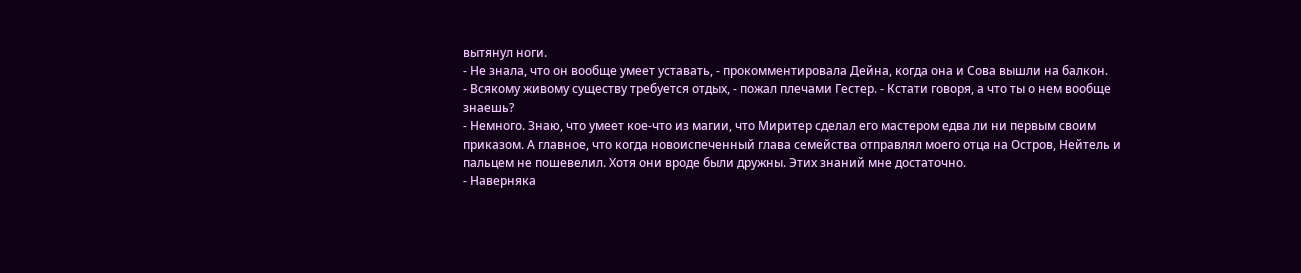вытянул ноги.
- Не знала, что он вообще умеет уставать, - прокомментировала Дейна, когда она и Сова вышли на балкон.
- Всякому живому существу требуется отдых, - пожал плечами Гестер. - Кстати говоря, а что ты о нем вообще знаешь?
- Немного. Знаю, что умеет кое-что из магии, что Миритер сделал его мастером едва ли ни первым своим приказом. А главное, что когда новоиспеченный глава семейства отправлял моего отца на Остров, Нейтель и пальцем не пошевелил. Хотя они вроде были дружны. Этих знаний мне достаточно.
- Наверняка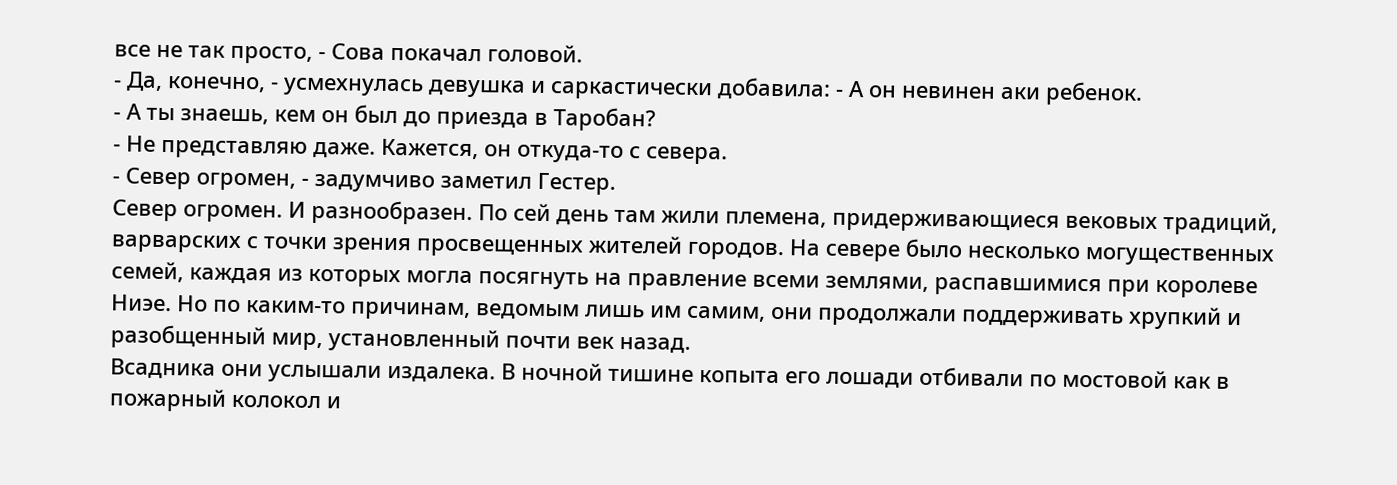все не так просто, - Сова покачал головой.
- Да, конечно, - усмехнулась девушка и саркастически добавила: - А он невинен аки ребенок.
- А ты знаешь, кем он был до приезда в Таробан?
- Не представляю даже. Кажется, он откуда-то с севера.
- Север огромен, - задумчиво заметил Гестер.
Север огромен. И разнообразен. По сей день там жили племена, придерживающиеся вековых традиций, варварских с точки зрения просвещенных жителей городов. На севере было несколько могущественных семей, каждая из которых могла посягнуть на правление всеми землями, распавшимися при королеве Ниэе. Но по каким-то причинам, ведомым лишь им самим, они продолжали поддерживать хрупкий и разобщенный мир, установленный почти век назад.
Всадника они услышали издалека. В ночной тишине копыта его лошади отбивали по мостовой как в пожарный колокол и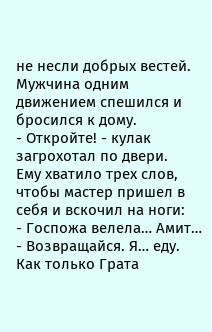не несли добрых вестей. Мужчина одним движением спешился и бросился к дому.
- Откройте! - кулак загрохотал по двери.
Ему хватило трех слов, чтобы мастер пришел в себя и вскочил на ноги:
- Госпожа велела… Амит…
- Возвращайся. Я… еду.
Как только Грата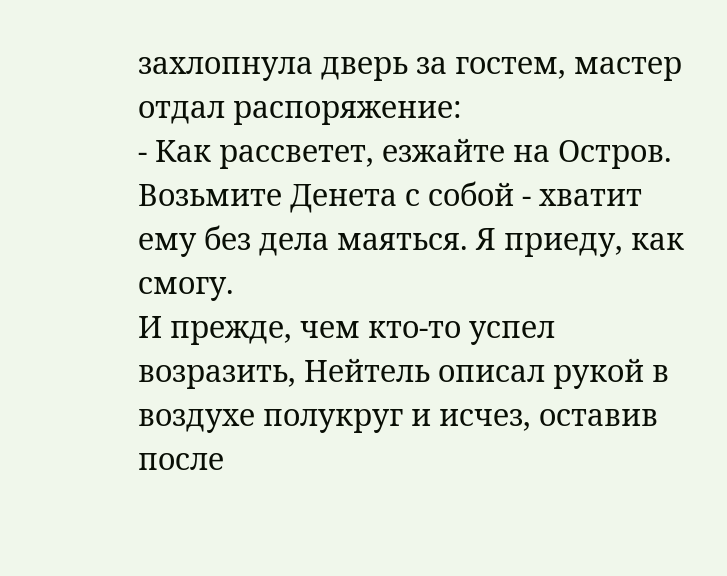захлопнула дверь за гостем, мастер отдал распоряжение:
- Как рассветет, езжайте на Остров. Возьмите Денета с собой - хватит ему без дела маяться. Я приеду, как смогу.
И прежде, чем кто-то успел возразить, Нейтель описал рукой в воздухе полукруг и исчез, оставив после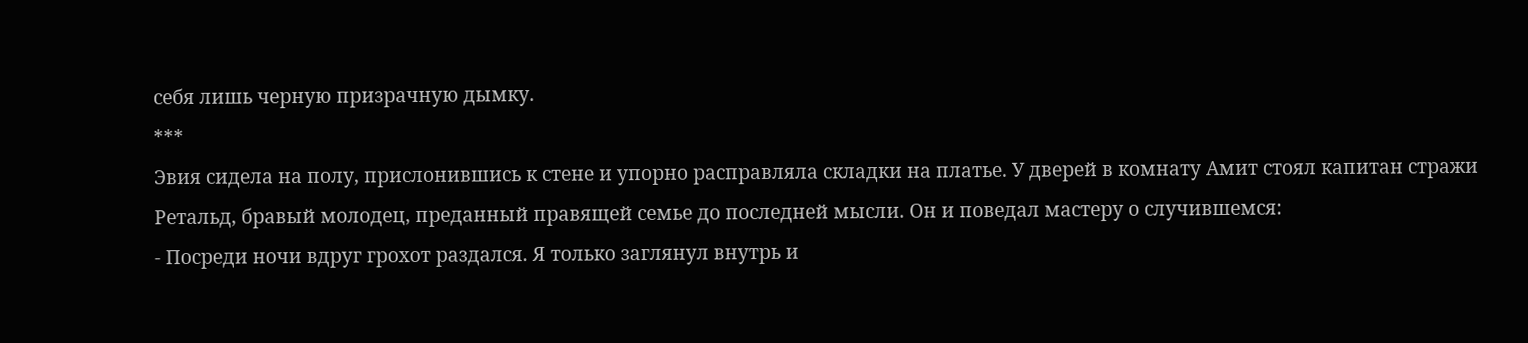себя лишь черную призрачную дымку.
***
Эвия сидела на полу, прислонившись к стене и упорно расправляла складки на платье. У дверей в комнату Амит стоял капитан стражи Ретальд, бравый молодец, преданный правящей семье до последней мысли. Он и поведал мастеру о случившемся:
- Посреди ночи вдруг грохот раздался. Я только заглянул внутрь и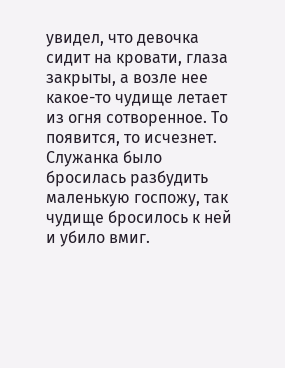увидел, что девочка сидит на кровати, глаза закрыты, а возле нее какое-то чудище летает из огня сотворенное. То появится, то исчезнет. Служанка было бросилась разбудить маленькую госпожу, так чудище бросилось к ней и убило вмиг.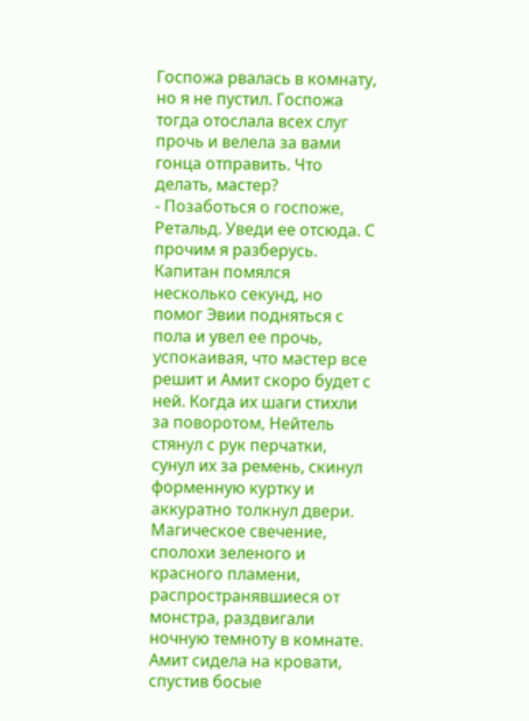Госпожа рвалась в комнату, но я не пустил. Госпожа тогда отослала всех слуг прочь и велела за вами гонца отправить. Что делать, мастер?
- Позаботься о госпоже, Ретальд. Уведи ее отсюда. С прочим я разберусь.
Капитан помялся несколько секунд, но помог Эвии подняться с пола и увел ее прочь, успокаивая, что мастер все решит и Амит скоро будет с ней. Когда их шаги стихли за поворотом, Нейтель стянул с рук перчатки, сунул их за ремень, скинул форменную куртку и аккуратно толкнул двери.
Магическое свечение, сполохи зеленого и красного пламени, распространявшиеся от монстра, раздвигали ночную темноту в комнате. Амит сидела на кровати, спустив босые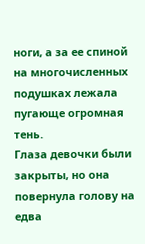ноги, а за ее спиной на многочисленных подушках лежала пугающе огромная тень.
Глаза девочки были закрыты, но она повернула голову на едва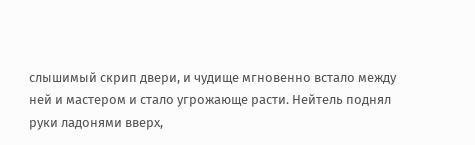слышимый скрип двери, и чудище мгновенно встало между ней и мастером и стало угрожающе расти. Нейтель поднял руки ладонями вверх,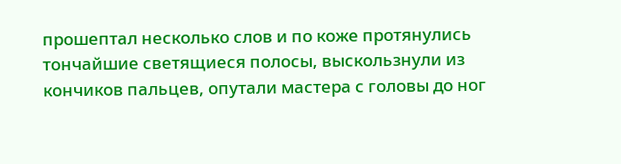прошептал несколько слов и по коже протянулись тончайшие светящиеся полосы, выскользнули из кончиков пальцев, опутали мастера с головы до ног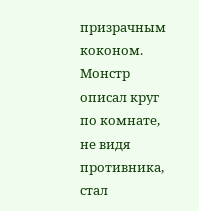призрачным коконом. Монстр описал круг по комнате, не видя противника, стал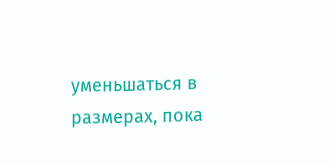уменьшаться в размерах, пока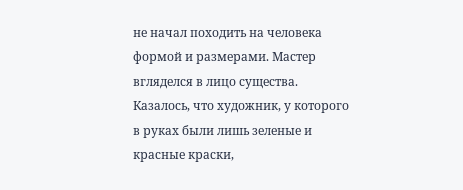не начал походить на человека формой и размерами. Мастер вгляделся в лицо существа. Казалось, что художник, у которого в руках были лишь зеленые и красные краски,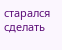старался сделать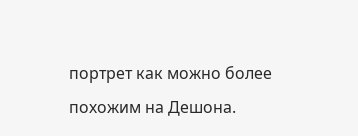портрет как можно более похожим на Дешона.